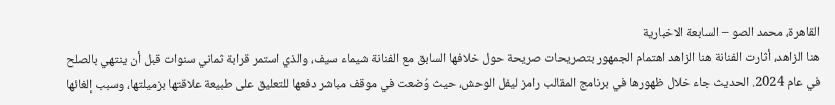القاهرة، محمد الصو – السابعة الاخبارية
هنا الزاهد، أثارت الفنانة هنا الزاهد اهتمام الجمهور بتصريحات صريحة حول خلافها السابق مع الفنانة شيماء سيف، والذي استمر قرابة ثماني سنوات قبل أن ينتهي بالصلح في عام 2024. الحديث جاء خلال ظهورها في برنامج المقالب رامز ليفل الوحش، حيث وُضعت في موقف مباشر دفعها للتعليق على طبيعة علاقتها بزميلتها، وسبب إلغائها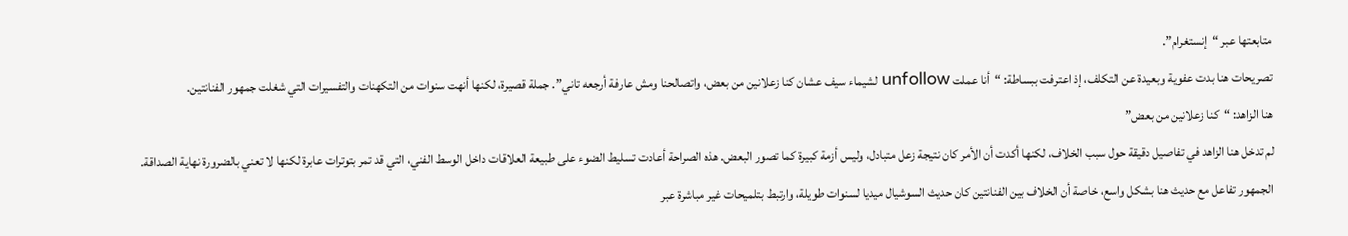متابعتها عبر “إنستغرام”.
تصريحات هنا بدت عفوية وبعيدة عن التكلف، إذ اعترفت ببساطة: “أنا عملت unfollow لشيماء سيف عشان كنا زعلانين من بعض، واتصالحنا ومش عارفة أرجعه تاني”. جملة قصيرة، لكنها أنهت سنوات من التكهنات والتفسيرات التي شغلت جمهور الفنانتين.
هنا الزاهد: “كنا زعلانين من بعض”
لم تدخل هنا الزاهد في تفاصيل دقيقة حول سبب الخلاف، لكنها أكدت أن الأمر كان نتيجة زعل متبادل، وليس أزمة كبيرة كما تصور البعض. هذه الصراحة أعادت تسليط الضوء على طبيعة العلاقات داخل الوسط الفني، التي قد تمر بتوترات عابرة لكنها لا تعني بالضرورة نهاية الصداقة.
الجمهور تفاعل مع حديث هنا بشكل واسع، خاصة أن الخلاف بين الفنانتين كان حديث السوشيال ميديا لسنوات طويلة، وارتبط بتلميحات غير مباشرة عبر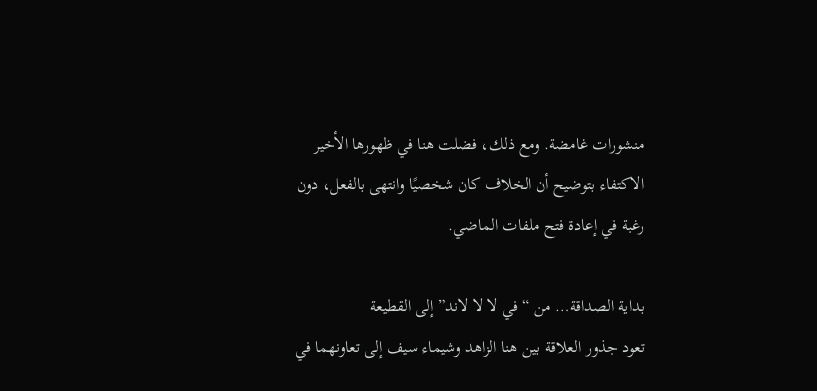منشورات غامضة. ومع ذلك، فضلت هنا في ظهورها الأخير الاكتفاء بتوضيح أن الخلاف كان شخصيًا وانتهى بالفعل، دون رغبة في إعادة فتح ملفات الماضي.

بداية الصداقة… من “في لا لا لاند” إلى القطيعة
تعود جذور العلاقة بين هنا الزاهد وشيماء سيف إلى تعاونهما في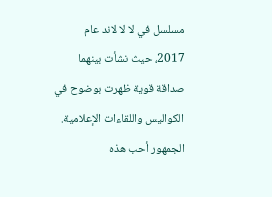مسلسل في لا لا لاند عام 2017، حيث نشأت بينهما صداقة قوية ظهرت بوضوح في الكواليس واللقاءات الإعلامية. الجمهور أحب هذه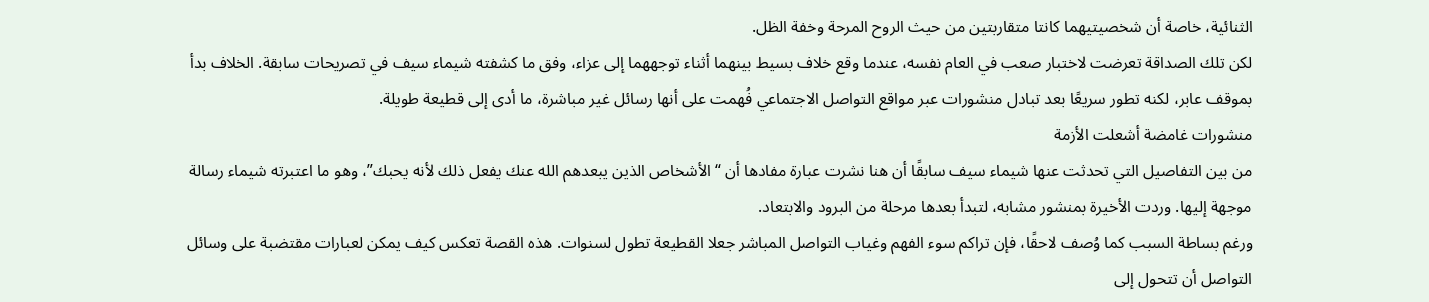الثنائية، خاصة أن شخصيتيهما كانتا متقاربتين من حيث الروح المرحة وخفة الظل.
لكن تلك الصداقة تعرضت لاختبار صعب في العام نفسه، عندما وقع خلاف بسيط بينهما أثناء توجههما إلى عزاء، وفق ما كشفته شيماء سيف في تصريحات سابقة. الخلاف بدأ بموقف عابر، لكنه تطور سريعًا بعد تبادل منشورات عبر مواقع التواصل الاجتماعي فُهمت على أنها رسائل غير مباشرة، ما أدى إلى قطيعة طويلة.
منشورات غامضة أشعلت الأزمة
من بين التفاصيل التي تحدثت عنها شيماء سيف سابقًا أن هنا نشرت عبارة مفادها أن “الأشخاص الذين يبعدهم الله عنك يفعل ذلك لأنه يحبك”، وهو ما اعتبرته شيماء رسالة موجهة إليها. وردت الأخيرة بمنشور مشابه، لتبدأ بعدها مرحلة من البرود والابتعاد.
ورغم بساطة السبب كما وُصف لاحقًا، فإن تراكم سوء الفهم وغياب التواصل المباشر جعلا القطيعة تطول لسنوات. هذه القصة تعكس كيف يمكن لعبارات مقتضبة على وسائل التواصل أن تتحول إلى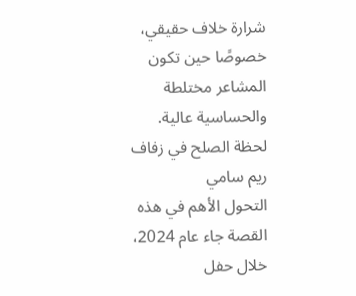شرارة خلاف حقيقي، خصوصًا حين تكون المشاعر مختلطة والحساسية عالية.
لحظة الصلح في زفاف ريم سامي
التحول الأهم في هذه القصة جاء عام 2024، خلال حفل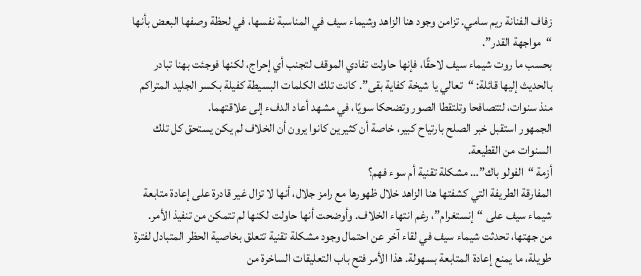زفاف الفنانة ريم سامي. تزامن وجود هنا الزاهد وشيماء سيف في المناسبة نفسها، في لحظة وصفها البعض بأنها “مواجهة القدر”.
بحسب ما روت شيماء سيف لاحقًا، فإنها حاولت تفادي الموقف لتجنب أي إحراج، لكنها فوجئت بهنا تبادر بالحديث إليها قائلة: “تعالي يا شيخة كفاية بقى”. كانت تلك الكلمات البسيطة كفيلة بكسر الجليد المتراكم منذ سنوات، لتتصافحا وتلتقطا الصور وتضحكا سويًا، في مشهد أعاد الدفء إلى علاقتهما.
الجمهور استقبل خبر الصلح بارتياح كبير، خاصة أن كثيرين كانوا يرون أن الخلاف لم يكن يستحق كل تلك السنوات من القطيعة.
أزمة “الفولو باك”… مشكلة تقنية أم سوء فهم؟
المفارقة الطريفة التي كشفتها هنا الزاهد خلال ظهورها مع رامز جلال، أنها لا تزال غير قادرة على إعادة متابعة شيماء سيف على “إنستغرام”، رغم انتهاء الخلاف. وأوضحت أنها حاولت لكنها لم تتمكن من تنفيذ الأمر.
من جهتها، تحدثت شيماء سيف في لقاء آخر عن احتمال وجود مشكلة تقنية تتعلق بخاصية الحظر المتبادل لفترة طويلة، ما يمنع إعادة المتابعة بسهولة. هذا الأمر فتح باب التعليقات الساخرة من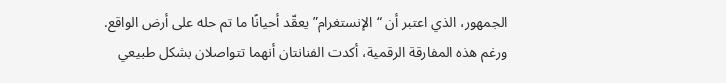الجمهور، الذي اعتبر أن “الإنستغرام” يعقّد أحيانًا ما تم حله على أرض الواقع.
ورغم هذه المفارقة الرقمية، أكدت الفنانتان أنهما تتواصلان بشكل طبيعي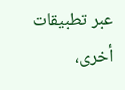عبر تطبيقات أخرى،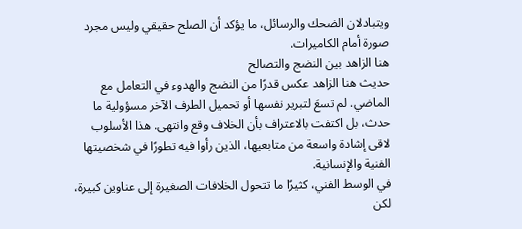ويتبادلان الضحك والرسائل، ما يؤكد أن الصلح حقيقي وليس مجرد صورة أمام الكاميرات.
هنا الزاهد بين النضج والتصالح
حديث هنا الزاهد عكس قدرًا من النضج والهدوء في التعامل مع الماضي. لم تسعَ لتبرير نفسها أو تحميل الطرف الآخر مسؤولية ما حدث، بل اكتفت بالاعتراف بأن الخلاف وقع وانتهى. هذا الأسلوب لاقى إشادة واسعة من متابعيها، الذين رأوا فيه تطورًا في شخصيتها الفنية والإنسانية.
في الوسط الفني، كثيرًا ما تتحول الخلافات الصغيرة إلى عناوين كبيرة، لكن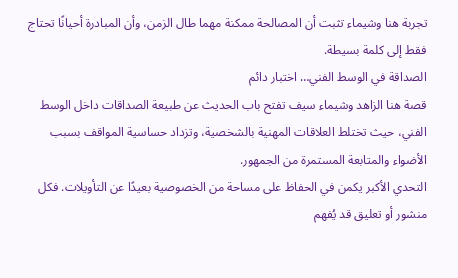تجربة هنا وشيماء تثبت أن المصالحة ممكنة مهما طال الزمن، وأن المبادرة أحيانًا تحتاج فقط إلى كلمة بسيطة.
الصداقة في الوسط الفني… اختبار دائم
قصة هنا الزاهد وشيماء سيف تفتح باب الحديث عن طبيعة الصداقات داخل الوسط الفني، حيث تختلط العلاقات المهنية بالشخصية، وتزداد حساسية المواقف بسبب الأضواء والمتابعة المستمرة من الجمهور.
التحدي الأكبر يكمن في الحفاظ على مساحة من الخصوصية بعيدًا عن التأويلات. فكل منشور أو تعليق قد يُفهم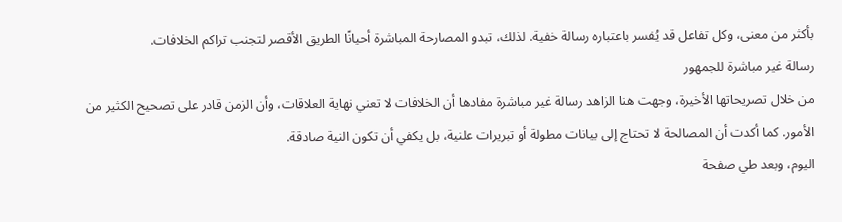بأكثر من معنى، وكل تفاعل قد يُفسر باعتباره رسالة خفية. لذلك، تبدو المصارحة المباشرة أحيانًا الطريق الأقصر لتجنب تراكم الخلافات.
رسالة غير مباشرة للجمهور
من خلال تصريحاتها الأخيرة، وجهت هنا الزاهد رسالة غير مباشرة مفادها أن الخلافات لا تعني نهاية العلاقات، وأن الزمن قادر على تصحيح الكثير من الأمور. كما أكدت أن المصالحة لا تحتاج إلى بيانات مطولة أو تبريرات علنية، بل يكفي أن تكون النية صادقة.
اليوم، وبعد طي صفحة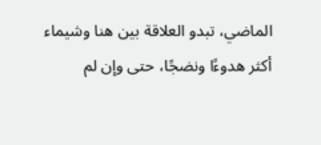الماضي، تبدو العلاقة بين هنا وشيماء أكثر هدوءًا ونضجًا، حتى وإن لم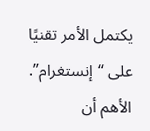يكتمل الأمر تقنيًا على “إنستغرام”. الأهم أن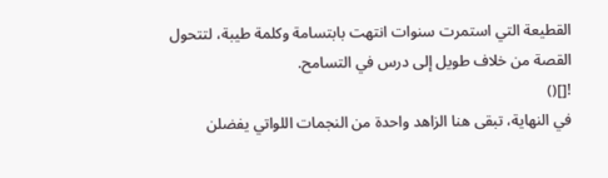القطيعة التي استمرت سنوات انتهت بابتسامة وكلمة طيبة، لتتحول القصة من خلاف طويل إلى درس في التسامح.
![]()
في النهاية، تبقى هنا الزاهد واحدة من النجمات اللواتي يفضلن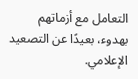التعامل مع أزماتهم بهدوء، بعيدًا عن التصعيد الإعلامي.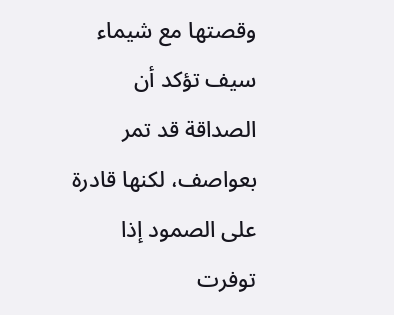وقصتها مع شيماء سيف تؤكد أن الصداقة قد تمر بعواصف، لكنها قادرة على الصمود إذا توفرت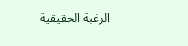الرغبة الحقيقية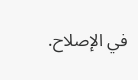في الإصلاح.